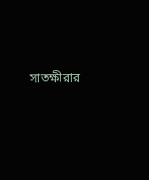সাতক্ষীরার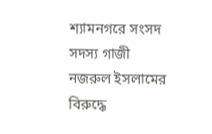শ্যামনগরে সংসদ সদস্য গাজী নজরুল ইসলামের বিরুদ্ধে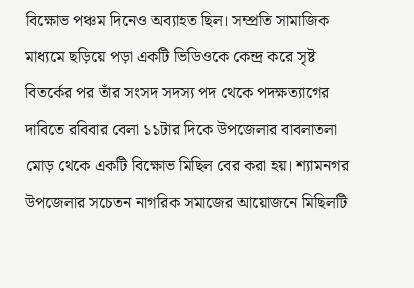বিক্ষোভ পঞ্চম দিনেও অব্যাহত ছিল। সম্প্রতি সামাজিক মাধ্যমে ছড়িয়ে পড়া একটি ভিডিওকে কেন্দ্র করে সৃষ্ট বিতর্কের পর তাঁর সংসদ সদস্য পদ থেকে পদক্ষত্যাগের দাবিতে রবিবার বেলা ১১টার দিকে উপজেলার বাবলাতলা মোড় থেকে একটি বিক্ষোভ মিছিল বের করা হয়। শ্যামনগর উপজেলার সচেতন নাগরিক সমাজের আয়োজনে মিছিলটি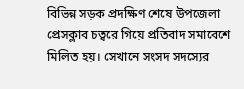বিভিন্ন সড়ক প্রদক্ষিণ শেষে উপজেলা প্রেসক্লাব চত্বরে গিয়ে প্রতিবাদ সমাবেশে মিলিত হয়। সেখানে সংসদ সদস্যের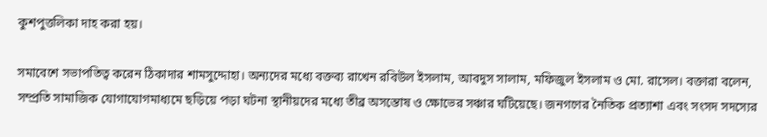কুশপুত্তলিকা দাহ করা হয়।

সমাবেশে সভাপতিত্ব করেন ঠিকাদার শামসুদ্দোহা। অন্যদের মধ্যে বক্তব্য রাখেন রবিউল ইসলাম, আবদুস সালাম, মফিজুল ইসলাম ও মো. রাসেল। বক্তারা বলেন, সম্প্রতি সামাজিক যোগাযোগমাধ্যমে ছড়িয়ে পড়া ঘটনা স্থানীয়দের মধ্যে তীব্র অসন্তোষ ও ক্ষোভের সঞ্চার ঘটিয়েছে। জনগণের নৈতিক প্রত্যাশা এবং সংসদ সদস্যের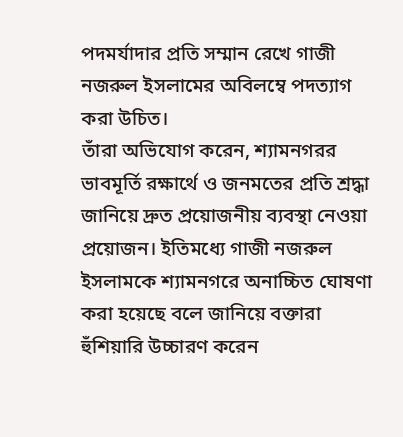পদমর্যাদার প্রতি সম্মান রেখে গাজী নজরুল ইসলামের অবিলম্বে পদত্যাগ করা উচিত।
তাঁরা অভিযোগ করেন, শ্যামনগরর ভাবমূর্তি রক্ষার্থে ও জনমতের প্রতি শ্রদ্ধা জানিয়ে দ্রুত প্রয়োজনীয় ব্যবস্থা নেওয়া প্রয়োজন। ইতিমধ্যে গাজী নজরুল ইসলামকে শ্যামনগরে অনাচ্চিত ঘোষণা করা হয়েছে বলে জানিয়ে বক্তারা হুঁশিয়ারি উচ্চারণ করেন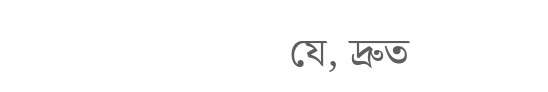যে, দ্রুত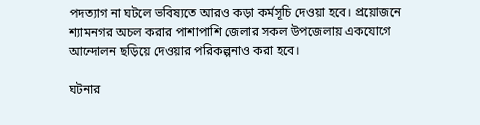পদত্যাগ না ঘটলে ভবিষ্যতে আরও কড়া কর্মসূচি দেওয়া হবে। প্রয়োজনে শ্যামনগর অচল করার পাশাপাশি জেলার সকল উপজেলায় একযোগে আন্দোলন ছড়িয়ে দেওয়ার পরিকল্পনাও করা হবে।

ঘটনার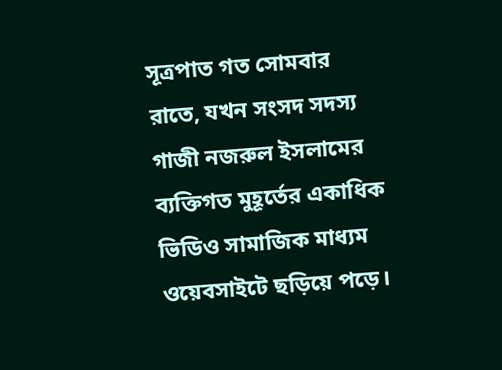সূত্রপাত গত সোমবার রাতে, যখন সংসদ সদস্য গাজী নজরুল ইসলামের ব্যক্তিগত মুহূর্তের একাধিক ভিডিও সামাজিক মাধ্যম ওয়েবসাইটে ছড়িয়ে পড়ে।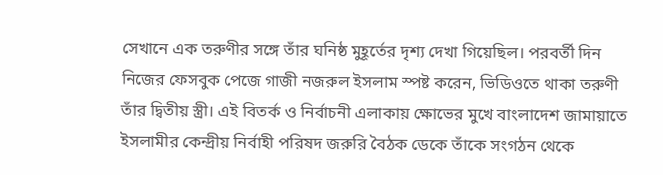সেখানে এক তরুণীর সঙ্গে তাঁর ঘনিষ্ঠ মুহূর্তের দৃশ্য দেখা গিয়েছিল। পরবর্তী দিন নিজের ফেসবুক পেজে গাজী নজরুল ইসলাম স্পষ্ট করেন, ভিডিওতে থাকা তরুণী তাঁর দ্বিতীয় স্ত্রী। এই বিতর্ক ও নির্বাচনী এলাকায় ক্ষোভের মুখে বাংলাদেশ জামায়াতে ইসলামীর কেন্দ্রীয় নির্বাহী পরিষদ জরুরি বৈঠক ডেকে তাঁকে সংগঠন থেকে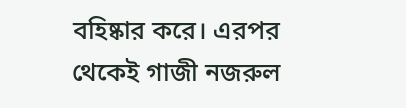বহিষ্কার করে। এরপর থেকেই গাজী নজরুল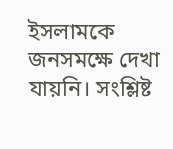ইসলামকে জনসমক্ষে দেখা যায়নি। সংশ্লিষ্ট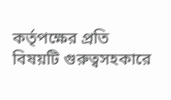কর্তৃপক্ষের প্রতি বিষয়টি গুরুত্বসহকারে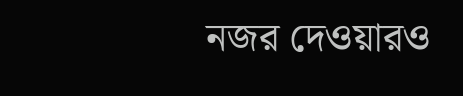নজর দেওয়ারও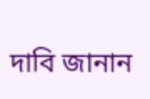দাবি জানান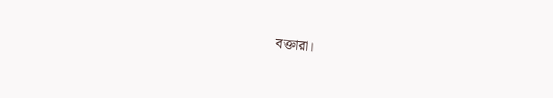বক্তারা।